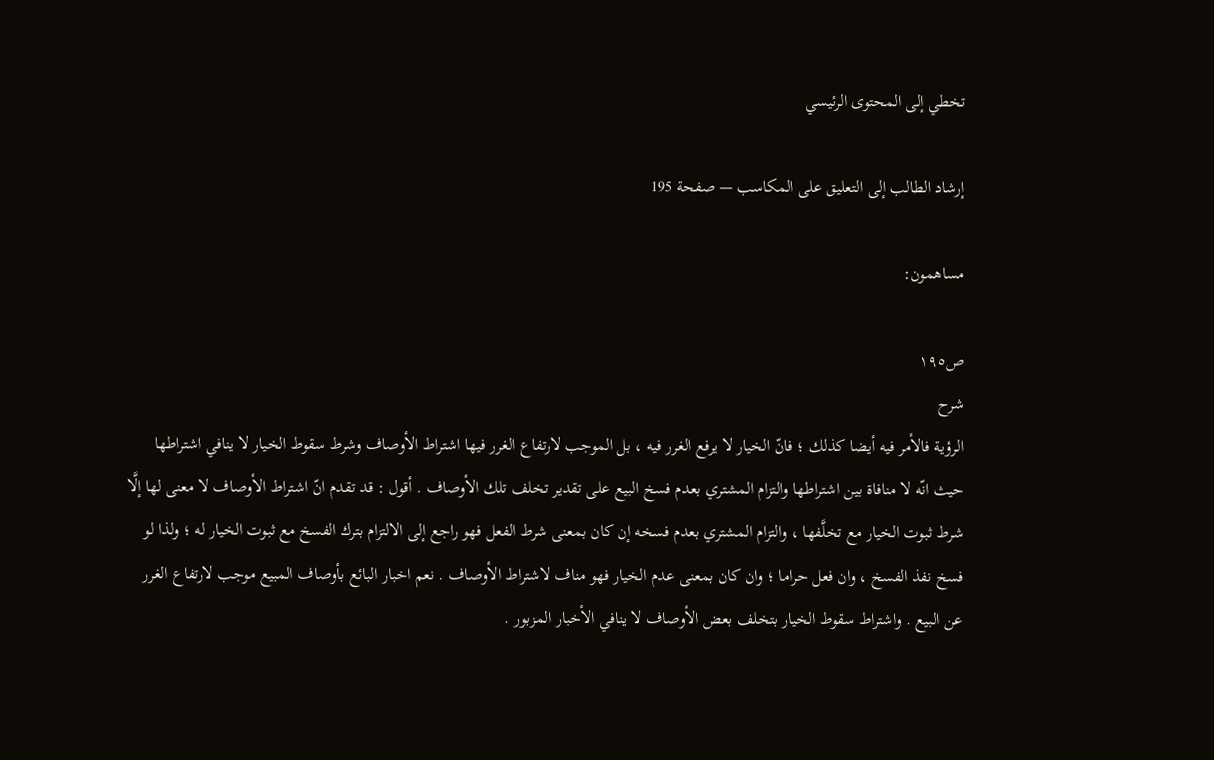تخطي إلى المحتوى الرئيسي

إرشاد الطالب إلى التعليق على المكاسب — صفحة 195

مساهمون:

ص١٩٥
شرح
الرؤية فالأمر فيه أيضا كذلك ؛ فانّ الخيار لا يرفع الغرر فيه ، بل الموجب لارتفاع الغرر فيها اشتراط الأوصاف وشرط سقوط الخيار لا ينافي اشتراطها حيث انّه لا منافاة بين اشتراطها والتزام المشتري بعدم فسخ البيع على تقدير تخلف تلك الأوصاف . أقول : قد تقدم انّ اشتراط الأوصاف لا معنى لها إلَّا شرط ثبوت الخيار مع تخلَّفها ، والتزام المشتري بعدم فسخه إن كان بمعنى شرط الفعل فهو راجع إلى الالتزام بترك الفسخ مع ثبوت الخيار له ؛ ولذا لو فسخ نفذ الفسخ ، وان فعل حراما ؛ وان كان بمعنى عدم الخيار فهو مناف لاشتراط الأوصاف . نعم اخبار البائع بأوصاف المبيع موجب لارتفاع الغرر عن البيع . واشتراط سقوط الخيار بتخلف بعض الأوصاف لا ينافي الأخبار المزبور .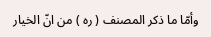وأمّا ما ذكر المصنف ( ره ) من انّ الخيار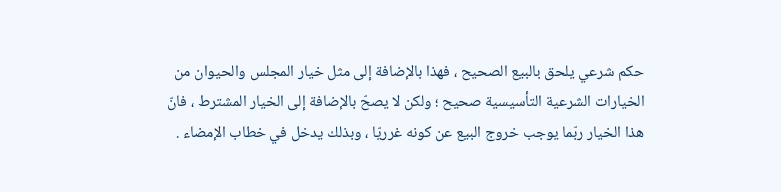حكم شرعي يلحق بالبيع الصحيح ، فهذا بالإضافة إلى مثل خيار المجلس والحيوان من الخيارات الشرعية التأسيسية صحيح ؛ ولكن لا يصحّ بالإضافة إلى الخيار المشترط ، فانّ هذا الخيار ربّما يوجب خروج البيع عن كونه غرريّا ، وبذلك يدخل في خطاب الإمضاء .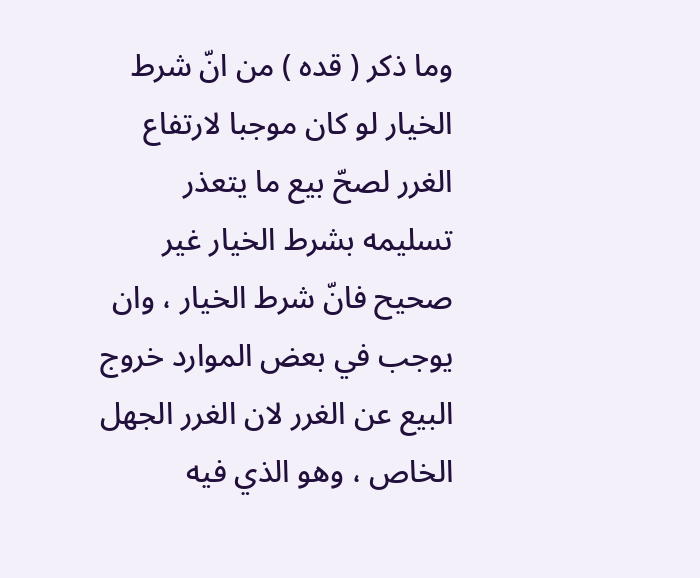وما ذكر ( قده ) من انّ شرط الخيار لو كان موجبا لارتفاع الغرر لصحّ بيع ما يتعذر تسليمه بشرط الخيار غير صحيح فانّ شرط الخيار ، وان يوجب في بعض الموارد خروج البيع عن الغرر لان الغرر الجهل الخاص ، وهو الذي فيه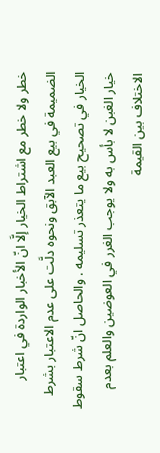خطر ولا خطر مع اشتراط الخيار إلَّا انّ الأخبار الواردة في اعتبار الضميمة في بيع العبد الآبق ونحوه دلَّت على عدم الاعتبار بشرط الخيار في تصحيح بيع ما يتعذر تسليمه . والحاصل انّ شرط سقوط خيار الغبن لا بأس به ولا يوجب الغرر في العوضين والعلم بعدم الاختلاف بين القيمة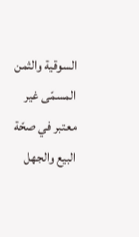السوقية والثمن المسمّى غير معتبر في صحّة البيع والجهل